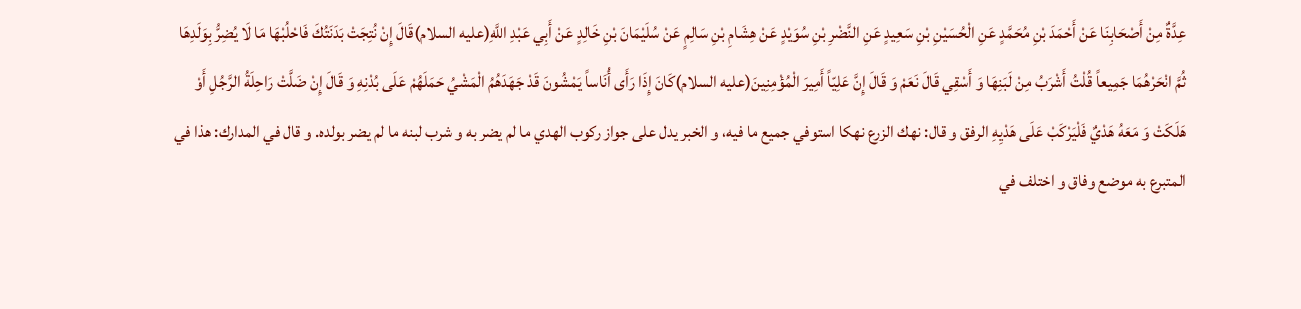عِدَّةٌ مِنْ أَصْحَابِنَا عَنْ أَحْمَدَ بْنِ مُحَمَّدٍ عَنِ الْحُسَيْنِ بْنِ سَعِيدٍ عَنِ النَّضْرِ بْنِ سُوَيْدٍ عَنْ هِشَامِ بْنِ سَالِمٍ عَنْ سُلَيْمَانَ بْنِ خَالِدٍ عَنْ أَبِي عَبْدِ اللَّهِ(عليه السلام)قَالَ إِنْ نُتِجَتْ بَدَنَتُكَ فَاحْلُبْهَا مَا لَا يُضِرُّ بِوَلَدِهَا ثُمَّ انْحَرْهُمَا جَمِيعاً قُلْتُ أَشْرَبُ مِنْ لَبَنِهَا وَ أَسْقِي قَالَ نَعَمْ وَ قَالَ إِنَّ عَلِيّاً أَمِيرَ الْمُؤْمِنِينَ(عليه السلام)كَانَ إِذَا رَأَى أُنَاساً يَمْشُونَ قَدْ جَهَدَهُمُ الْمَشْيُ حَمَلَهُمْ عَلَى بُدْنِهِ وَ قَالَ إِنْ ضَلَّتْ رَاحِلَةُ الرَّجُلِ أَوْ هَلَكَتْ وَ مَعَهُ هَدْيٌ فَلْيَرْكَبْ عَلَى هَدْيِهِ الرفق و قال: نهك الزرع نهكا استوفي جميع ما فيه، و الخبر يدل على جواز ركوب الهدي ما لم يضر به و شرب لبنه ما لم يضر بولده. و قال في المدارك: هذا في المتبرع به موضع وفاق و اختلف في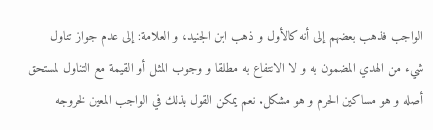الواجب فذهب بعضهم إلى أنه كالأول و ذهب ابن الجنيد، و العلامة: إلى عدم جواز تناول شيء من الهدي المضمون به و لا الانتفاع به مطلقا و وجوب المثل أو القيمة مع التناول لمستحق أصله و هو مساكين الحرم و هو مشكل. نعم يمكن القول بذلك في الواجب المعين لخروجه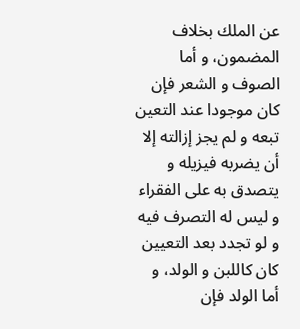عن الملك بخلاف المضمون، و أما الصوف و الشعر فإن كان موجودا عند التعين تبعه و لم يجز إزالته إلا أن يضربه فيزيله و يتصدق به على الفقراء و ليس له التصرف فيه و لو تجدد بعد التعيين كان كاللبن و الولد، و أما الولد فإن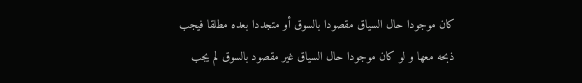كان موجودا حال السياق مقصودا بالسوق أو متجددا بعده مطلقا فيجب ذبحه معها و لو كان موجودا حال السياق غير مقصود بالسوق لم يجب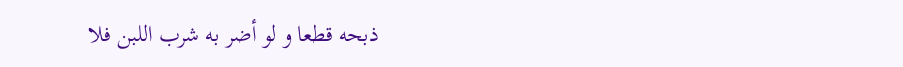ذبحه قطعا و لو أضر به شرب اللبن فلا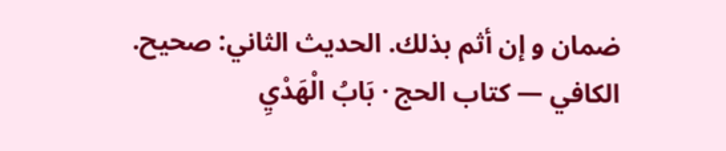ضمان و إن أثم بذلك. الحديث الثاني: صحيح.
الكافي — كتاب الحج · بَابُ الْهَدْيِ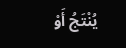يُنْتَجُ أَوْ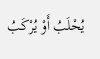يُحْلَبُ أَوْ يُرْكَبُ